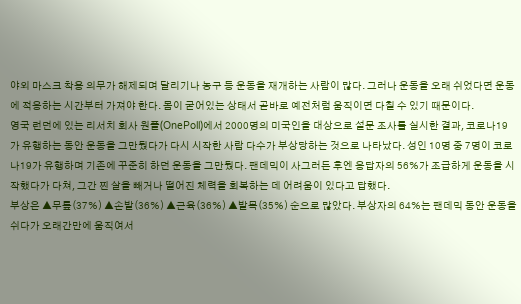야외 마스크 착용 의무가 해제되며 달리기나 농구 등 운동을 재개하는 사람이 많다. 그러나 운동을 오래 쉬었다면 운동에 적응하는 시간부터 가져야 한다. 몸이 굳어있는 상태서 곧바로 예전처럼 움직이면 다칠 수 있기 때문이다.
영국 런던에 있는 리서치 회사 원폴(OnePoll)에서 2000명의 미국인을 대상으로 설문 조사를 실시한 결과, 코로나19가 유행하는 동안 운동을 그만뒀다가 다시 시작한 사람 다수가 부상당하는 것으로 나타났다. 성인 10명 중 7명이 코로나19가 유행하며 기존에 꾸준히 하던 운동을 그만뒀다. 팬데믹이 사그러든 후엔 응답자의 56%가 조급하게 운동을 시작했다가 다쳐, 그간 찐 살을 빼거나 떨어진 체력을 회복하는 데 어려움이 있다고 답했다.
부상은 ▲무릎(37%) ▲손발(36%) ▲근육(36%) ▲발목(35%) 순으로 많았다. 부상자의 64%는 팬데믹 동안 운동을 쉬다가 오래간만에 움직여서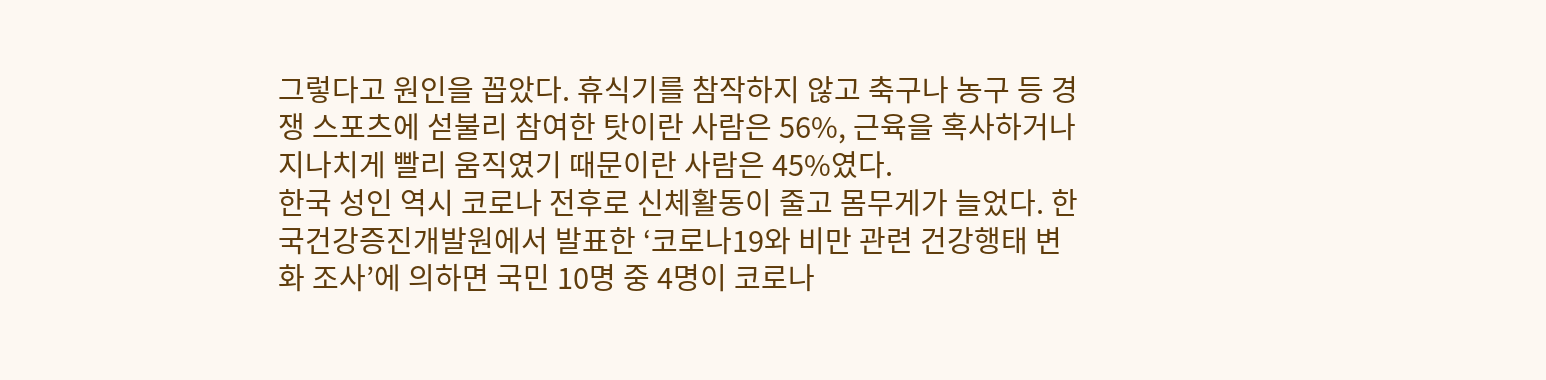그렇다고 원인을 꼽았다. 휴식기를 참작하지 않고 축구나 농구 등 경쟁 스포츠에 섣불리 참여한 탓이란 사람은 56%, 근육을 혹사하거나 지나치게 빨리 움직였기 때문이란 사람은 45%였다.
한국 성인 역시 코로나 전후로 신체활동이 줄고 몸무게가 늘었다. 한국건강증진개발원에서 발표한 ‘코로나19와 비만 관련 건강행태 변화 조사’에 의하면 국민 10명 중 4명이 코로나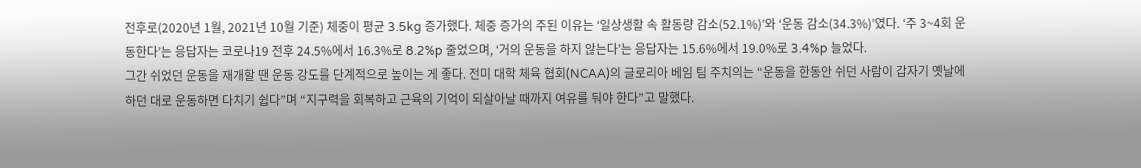전후로(2020년 1월, 2021년 10월 기준) 체중이 평균 3.5kg 증가했다. 체중 증가의 주된 이유는 ‘일상생활 속 활동량 감소(52.1%)’와 ‘운동 감소(34.3%)’였다. ‘주 3~4회 운동한다’는 응답자는 코로나19 전후 24.5%에서 16.3%로 8.2%p 줄었으며, ‘거의 운동을 하지 않는다’는 응답자는 15.6%에서 19.0%로 3.4%p 늘었다.
그간 쉬었던 운동을 재개할 땐 운동 강도를 단계적으로 높이는 게 좋다. 전미 대학 체육 협회(NCAA)의 글로리아 베임 팀 주치의는 “운동을 한동안 쉬던 사람이 갑자기 옛날에 하던 대로 운동하면 다치기 쉽다”며 “지구력을 회복하고 근육의 기억이 되살아날 때까지 여유를 둬야 한다”고 말했다.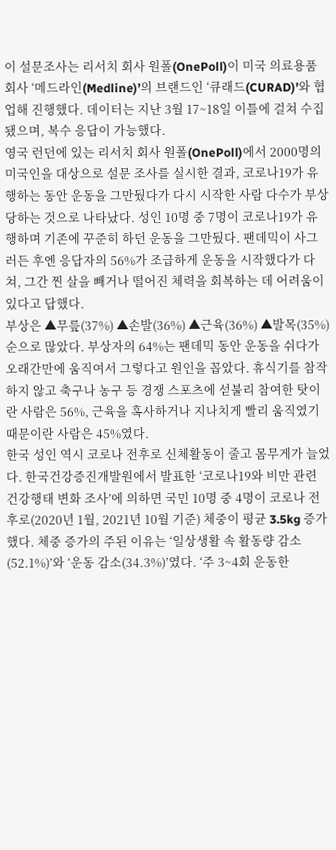이 설문조사는 리서치 회사 원폴(OnePoll)이 미국 의료용품 회사 ‘메드라인(Medline)’의 브랜드인 ‘큐래드(CURAD)’와 협업해 진행했다. 데이터는 지난 3월 17~18일 이틀에 걸쳐 수집됐으며, 복수 응답이 가능했다.
영국 런던에 있는 리서치 회사 원폴(OnePoll)에서 2000명의 미국인을 대상으로 설문 조사를 실시한 결과, 코로나19가 유행하는 동안 운동을 그만뒀다가 다시 시작한 사람 다수가 부상당하는 것으로 나타났다. 성인 10명 중 7명이 코로나19가 유행하며 기존에 꾸준히 하던 운동을 그만뒀다. 팬데믹이 사그러든 후엔 응답자의 56%가 조급하게 운동을 시작했다가 다쳐, 그간 찐 살을 빼거나 떨어진 체력을 회복하는 데 어려움이 있다고 답했다.
부상은 ▲무릎(37%) ▲손발(36%) ▲근육(36%) ▲발목(35%) 순으로 많았다. 부상자의 64%는 팬데믹 동안 운동을 쉬다가 오래간만에 움직여서 그렇다고 원인을 꼽았다. 휴식기를 참작하지 않고 축구나 농구 등 경쟁 스포츠에 섣불리 참여한 탓이란 사람은 56%, 근육을 혹사하거나 지나치게 빨리 움직였기 때문이란 사람은 45%였다.
한국 성인 역시 코로나 전후로 신체활동이 줄고 몸무게가 늘었다. 한국건강증진개발원에서 발표한 ‘코로나19와 비만 관련 건강행태 변화 조사’에 의하면 국민 10명 중 4명이 코로나 전후로(2020년 1월, 2021년 10월 기준) 체중이 평균 3.5kg 증가했다. 체중 증가의 주된 이유는 ‘일상생활 속 활동량 감소(52.1%)’와 ‘운동 감소(34.3%)’였다. ‘주 3~4회 운동한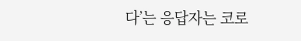다’는 응답자는 코로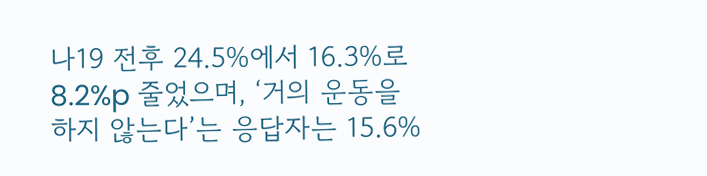나19 전후 24.5%에서 16.3%로 8.2%p 줄었으며, ‘거의 운동을 하지 않는다’는 응답자는 15.6%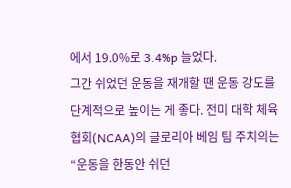에서 19.0%로 3.4%p 늘었다.
그간 쉬었던 운동을 재개할 땐 운동 강도를 단계적으로 높이는 게 좋다. 전미 대학 체육 협회(NCAA)의 글로리아 베임 팀 주치의는 “운동을 한동안 쉬던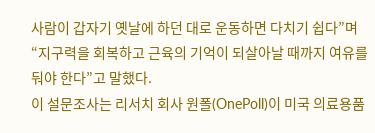사람이 갑자기 옛날에 하던 대로 운동하면 다치기 쉽다”며 “지구력을 회복하고 근육의 기억이 되살아날 때까지 여유를 둬야 한다”고 말했다.
이 설문조사는 리서치 회사 원폴(OnePoll)이 미국 의료용품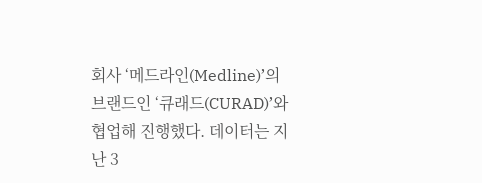회사 ‘메드라인(Medline)’의 브랜드인 ‘큐래드(CURAD)’와 협업해 진행했다. 데이터는 지난 3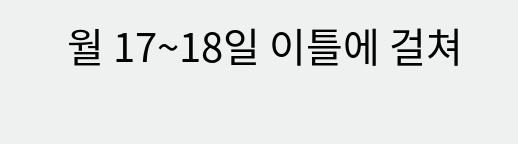월 17~18일 이틀에 걸쳐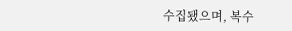수집됐으며, 복수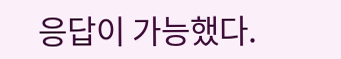응답이 가능했다.